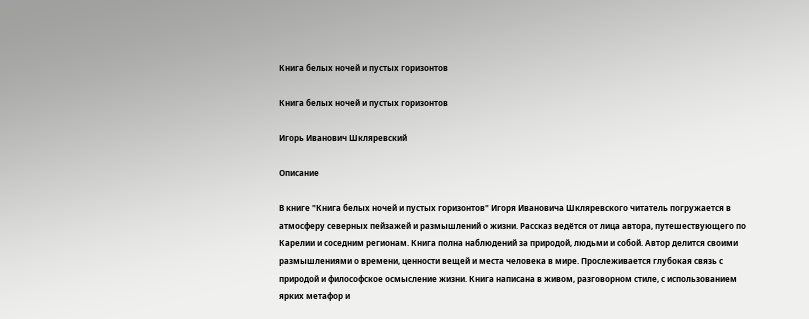Книга белых ночей и пустых горизонтов

Книга белых ночей и пустых горизонтов

Игорь Иванович Шкляревский

Описание

В книге "Книга белых ночей и пустых горизонтов" Игоря Ивановича Шкляревского читатель погружается в атмосферу северных пейзажей и размышлений о жизни. Рассказ ведётся от лица автора, путешествующего по Карелии и соседним регионам. Книга полна наблюдений за природой, людьми и собой. Автор делится своими размышлениями о времени, ценности вещей и места человека в мире. Прослеживается глубокая связь с природой и философское осмысление жизни. Книга написана в живом, разговорном стиле, с использованием ярких метафор и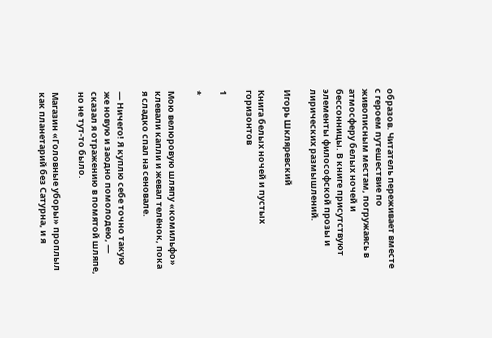образов. Читатель переживает вместе с героем путешествие по живописным местам, погружаясь в атмосферу белых ночей и бессонницы. В книге присутствуют элементы философской прозы и лирических размышлений.

Игорь Шкляревский

Книга белых ночей и пустых горизонтов

1

*

Мою велюровую шляпу «комильфо» клевали капли и жевал телёнок, пока я сладко спал на сеновале.

— Ничего! Я куплю себе точно такую же новую и заодно помолодею, — сказал я отражению в помятой шляпе, но не тут-то было.

Магазин «Головные уборы» проплыл как планетарий без Сатурна, и я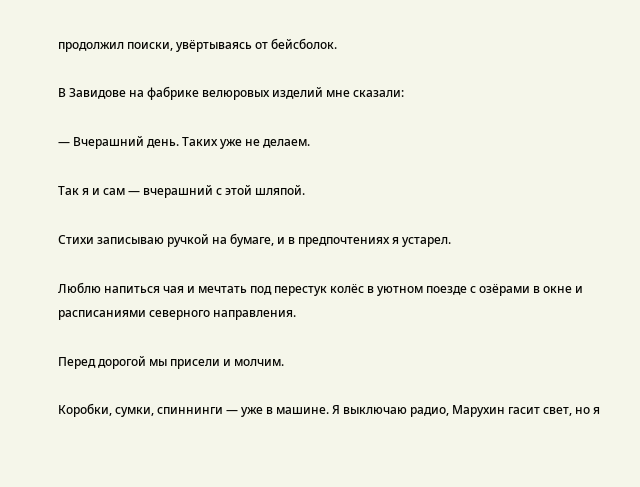продолжил поиски, увёртываясь от бейсболок.

В Завидове на фабрике велюровых изделий мне сказали:

— Вчерашний день. Таких уже не делаем.

Так я и сам — вчерашний с этой шляпой.

Стихи записываю ручкой на бумаге, и в предпочтениях я устарел.

Люблю напиться чая и мечтать под перестук колёс в уютном поезде с озёрами в окне и расписаниями северного направления.

Перед дорогой мы присели и молчим.

Коробки, сумки, спиннинги — уже в машине. Я выключаю радио, Марухин гасит свет, но я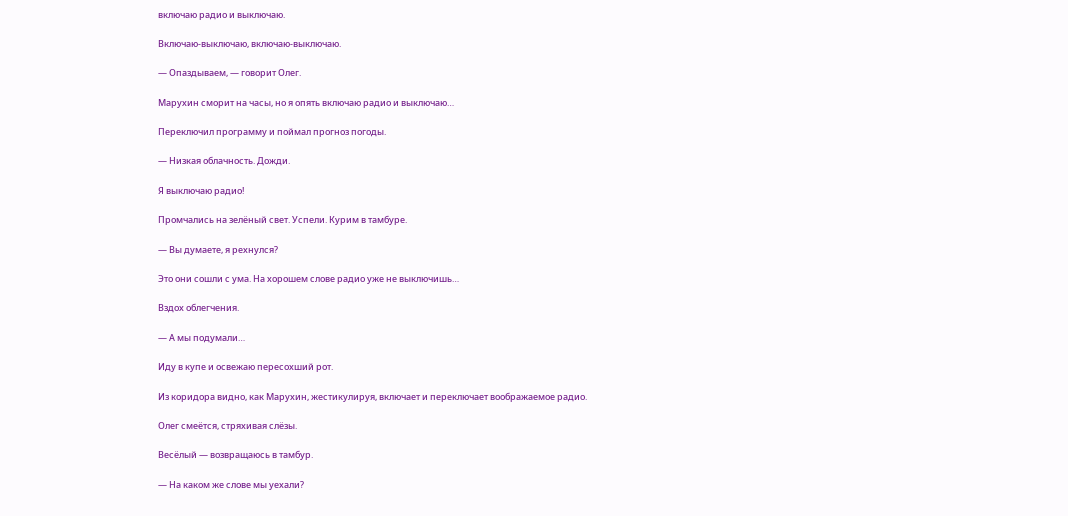включаю радио и выключаю.

Включаю-выключаю, включаю-выключаю.

— Опаздываем, — говорит Олег.

Марухин сморит на часы, но я опять включаю радио и выключаю…

Переключил программу и поймал прогноз погоды.

— Низкая облачность. Дожди.

Я выключаю радио!

Промчались на зелёный свет. Успели. Курим в тамбуре.

— Вы думаете, я рехнулся?

Это они сошли с ума. На хорошем слове радио уже не выключишь…

Вздох облегчения.

— А мы подумали…

Иду в купе и освежаю пересохший рот.

Из коридора видно, как Марухин, жестикулируя, включает и переключает воображаемое радио.

Олег смеётся, стряхивая слёзы.

Весёлый — возвращаюсь в тамбур.

— На каком же слове мы уехали?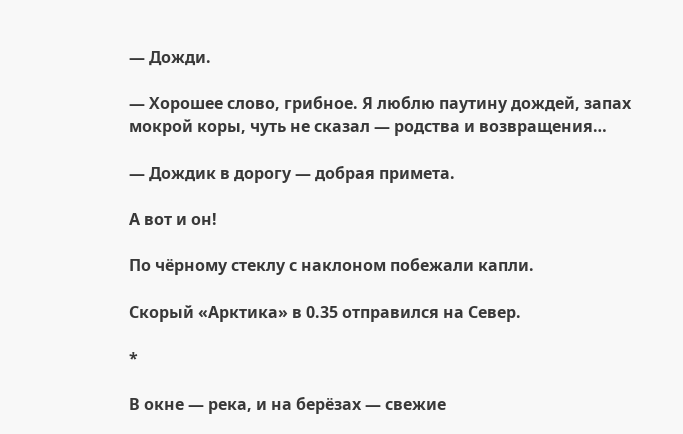— Дожди.

— Хорошее слово, грибное. Я люблю паутину дождей, запах мокрой коры, чуть не сказал — родства и возвращения…

— Дождик в дорогу — добрая примета.

А вот и он!

По чёрному стеклу с наклоном побежали капли.

Скорый «Арктика» в 0.35 отправился на Север.

*

В окне — река, и на берёзах — свежие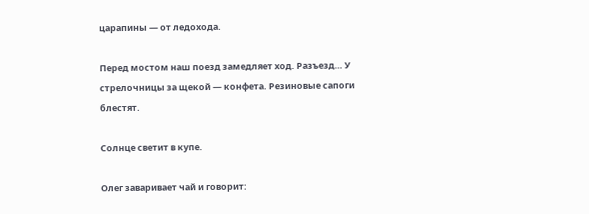царапины — от ледохода.

Перед мостом наш поезд замедляет ход. Разъезд… У стрелочницы за щекой — конфета. Резиновые сапоги блестят.

Солнце светит в купе.

Олег заваривает чай и говорит: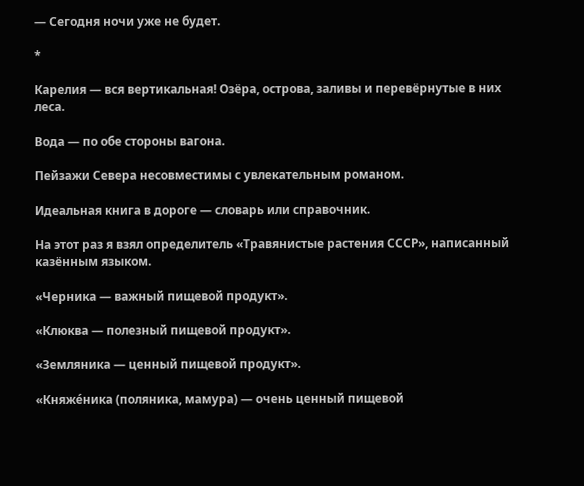— Сегодня ночи уже не будет.

*

Карелия — вся вертикальная! Озёра, острова, заливы и перевёрнутые в них леса.

Вода — по обе стороны вагона.

Пейзажи Севера несовместимы с увлекательным романом.

Идеальная книга в дороге — словарь или справочник.

На этот раз я взял определитель «Травянистые растения СССР», написанный казённым языком.

«Черника — важный пищевой продукт».

«Клюква — полезный пищевой продукт».

«Земляника — ценный пищевой продукт».

«Княже́ника (поляника, мамура) — очень ценный пищевой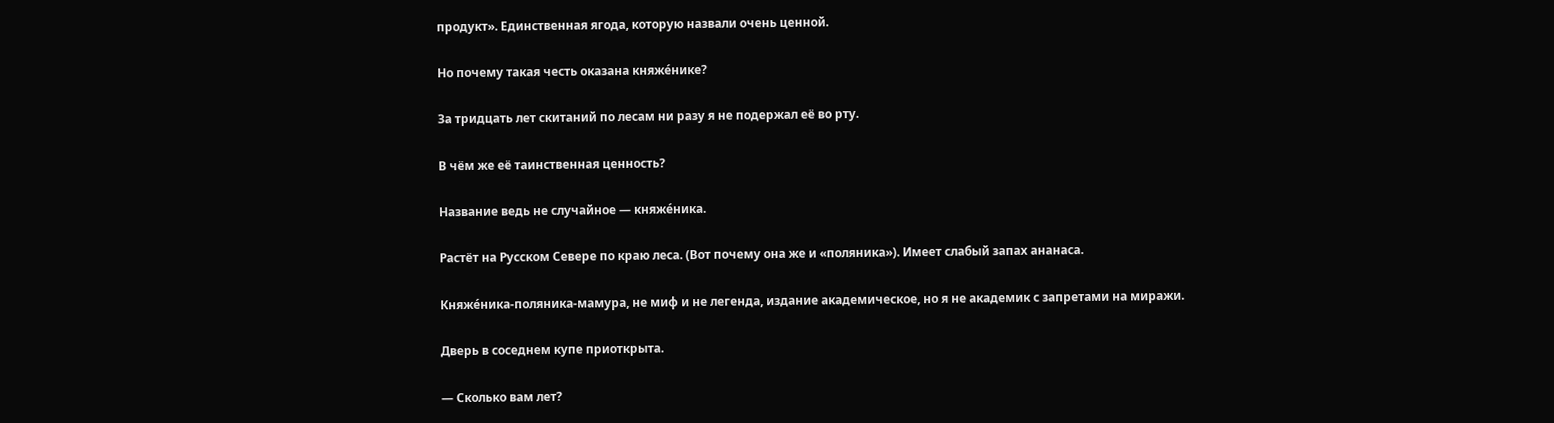продукт». Единственная ягода, которую назвали очень ценной.

Но почему такая честь оказана княже́нике?

За тридцать лет скитаний по лесам ни разу я не подержал её во рту.

В чём же её таинственная ценность?

Название ведь не случайное — княже́ника.

Растёт на Русском Севере по краю леса. (Вот почему она же и «поляника»). Имеет слабый запах ананаса.

Княже́ника-поляника-мамура, не миф и не легенда, издание академическое, но я не академик с запретами на миражи.

Дверь в соседнем купе приоткрыта.

— Сколько вам лет?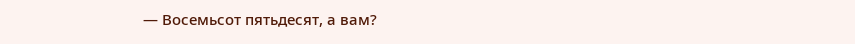— Восемьсот пятьдесят, а вам?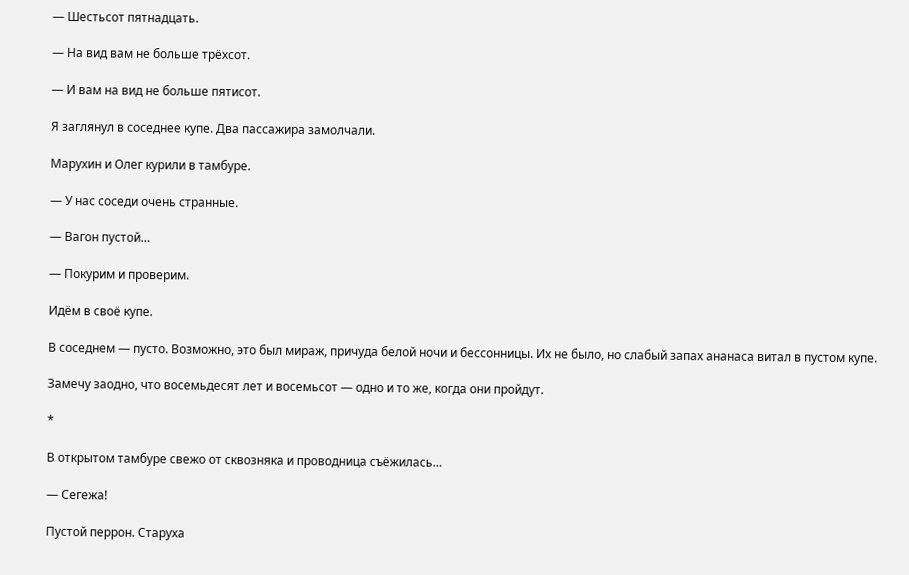— Шестьсот пятнадцать.

— На вид вам не больше трёхсот.

— И вам на вид не больше пятисот.

Я заглянул в соседнее купе. Два пассажира замолчали.

Марухин и Олег курили в тамбуре.

— У нас соседи очень странные.

— Вагон пустой…

— Покурим и проверим.

Идём в своё купе.

В соседнем — пусто. Возможно, это был мираж, причуда белой ночи и бессонницы. Их не было, но слабый запах ананаса витал в пустом купе.

Замечу заодно, что восемьдесят лет и восемьсот — одно и то же, когда они пройдут.

*

В открытом тамбуре свежо от сквозняка и проводница съёжилась…

— Сегежа!

Пустой перрон. Старуха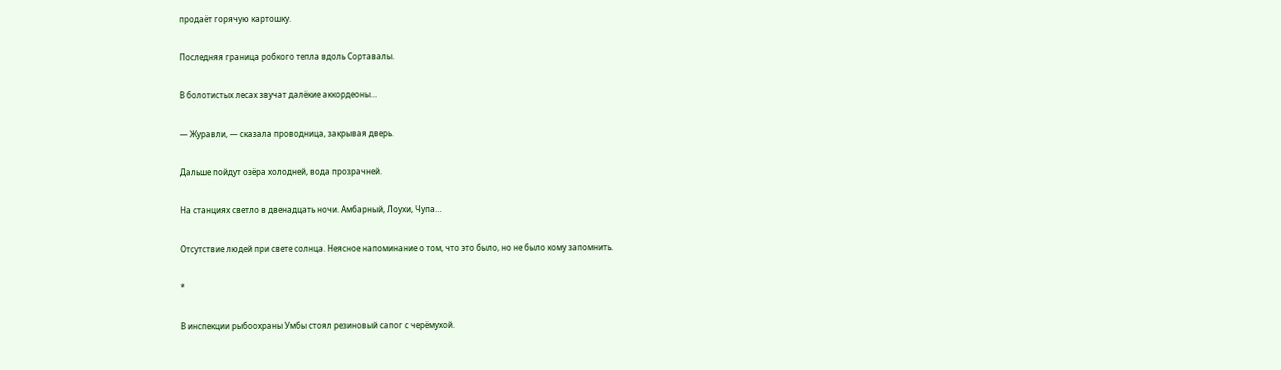продаёт горячую картошку.

Последняя граница робкого тепла вдоль Сортавалы.

В болотистых лесах звучат далёкие аккордеоны…

— Журавли, — сказала проводница, закрывая дверь.

Дальше пойдут озёра холодней, вода прозрачней.

На станциях светло в двенадцать ночи. Амбарный, Лоухи, Чупа…

Отсутствие людей при свете солнца. Неясное напоминание о том, что это было, но не было кому запомнить.

*

В инспекции рыбоохраны Умбы стоял резиновый сапог с черёмухой.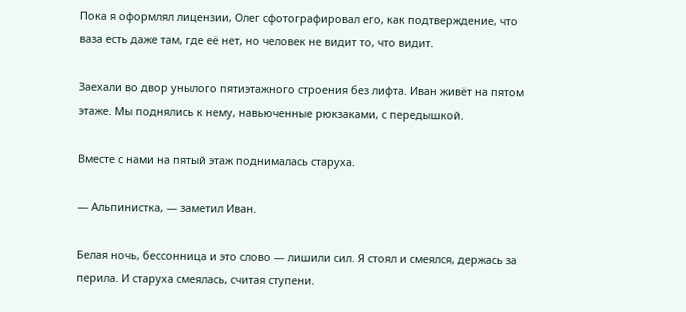Пока я оформлял лицензии, Олег сфотографировал его, как подтверждение, что ваза есть даже там, где её нет, но человек не видит то, что видит.

Заехали во двор унылого пятиэтажного строения без лифта. Иван живёт на пятом этаже. Мы поднялись к нему, навьюченные рюкзаками, с передышкой.

Вместе с нами на пятый этаж поднималась старуха.

— Альпинистка, — заметил Иван.

Белая ночь, бессонница и это слово — лишили сил. Я стоял и смеялся, держась за перила. И старуха смеялась, считая ступени.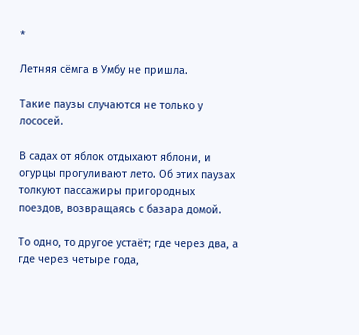*

Летняя сёмга в Умбу не пришла.

Такие паузы случаются не только у лососей.

В садах от яблок отдыхают яблони, и огурцы прогуливают лето. Об этих паузах толкуют пассажиры пригородных поездов, возвращаясь с базара домой.

То одно, то другое устаёт; где через два, а где через четыре года,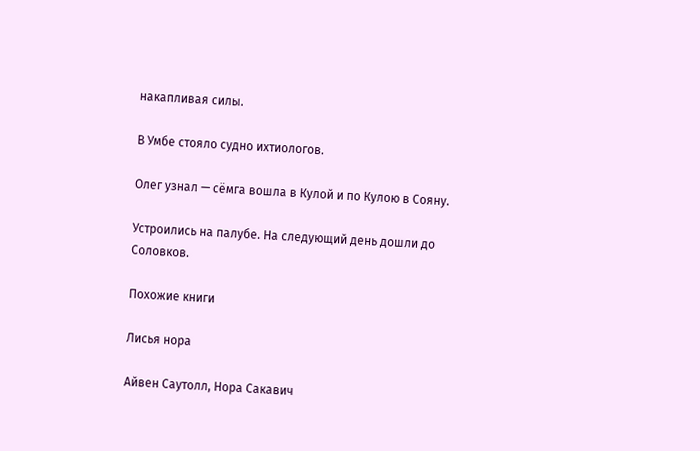накапливая силы.

В Умбе стояло судно ихтиологов.

Олег узнал — сёмга вошла в Кулой и по Кулою в Сояну.

Устроились на палубе. На следующий день дошли до Соловков.

Похожие книги

Лисья нора

Айвен Саутолл, Нора Сакавич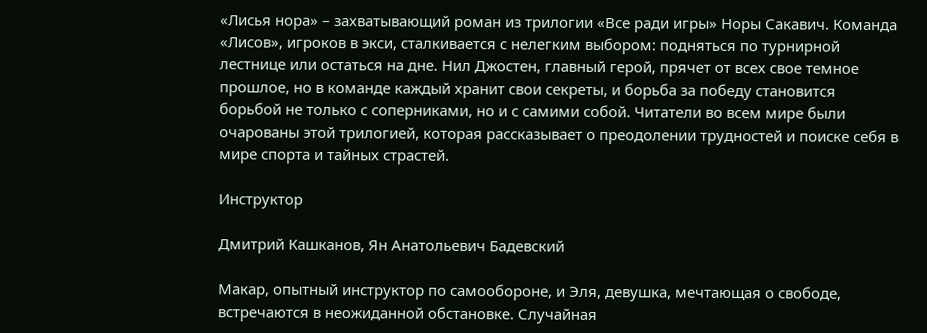«Лисья нора» – захватывающий роман из трилогии «Все ради игры» Норы Сакавич. Команда «Лисов», игроков в экси, сталкивается с нелегким выбором: подняться по турнирной лестнице или остаться на дне. Нил Джостен, главный герой, прячет от всех свое темное прошлое, но в команде каждый хранит свои секреты, и борьба за победу становится борьбой не только с соперниками, но и с самими собой. Читатели во всем мире были очарованы этой трилогией, которая рассказывает о преодолении трудностей и поиске себя в мире спорта и тайных страстей.

Инструктор

Дмитрий Кашканов, Ян Анатольевич Бадевский

Макар, опытный инструктор по самообороне, и Эля, девушка, мечтающая о свободе, встречаются в неожиданной обстановке. Случайная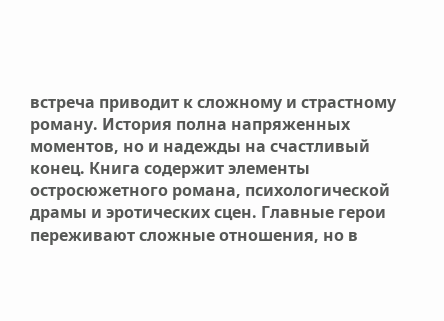встреча приводит к сложному и страстному роману. История полна напряженных моментов, но и надежды на счастливый конец. Книга содержит элементы остросюжетного романа, психологической драмы и эротических сцен. Главные герои переживают сложные отношения, но в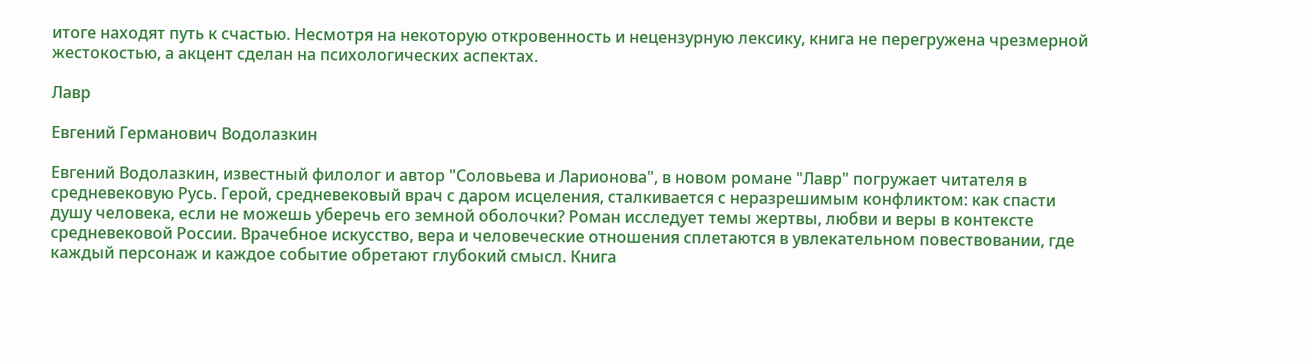итоге находят путь к счастью. Несмотря на некоторую откровенность и нецензурную лексику, книга не перегружена чрезмерной жестокостью, а акцент сделан на психологических аспектах.

Лавр

Евгений Германович Водолазкин

Евгений Водолазкин, известный филолог и автор "Соловьева и Ларионова", в новом романе "Лавр" погружает читателя в средневековую Русь. Герой, средневековый врач с даром исцеления, сталкивается с неразрешимым конфликтом: как спасти душу человека, если не можешь уберечь его земной оболочки? Роман исследует темы жертвы, любви и веры в контексте средневековой России. Врачебное искусство, вера и человеческие отношения сплетаются в увлекательном повествовании, где каждый персонаж и каждое событие обретают глубокий смысл. Книга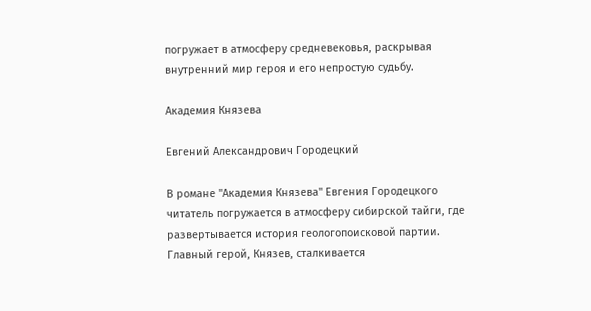погружает в атмосферу средневековья, раскрывая внутренний мир героя и его непростую судьбу.

Академия Князева

Евгений Александрович Городецкий

В романе "Академия Князева" Евгения Городецкого читатель погружается в атмосферу сибирской тайги, где развертывается история геологопоисковой партии. Главный герой, Князев, сталкивается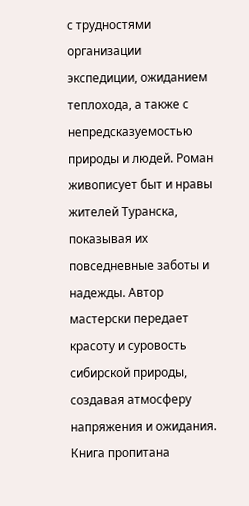с трудностями организации экспедиции, ожиданием теплохода, а также с непредсказуемостью природы и людей. Роман живописует быт и нравы жителей Туранска, показывая их повседневные заботы и надежды. Автор мастерски передает красоту и суровость сибирской природы, создавая атмосферу напряжения и ожидания. Книга пропитана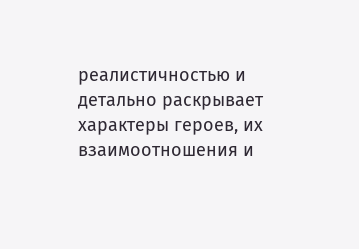реалистичностью и детально раскрывает характеры героев, их взаимоотношения и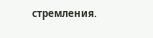стремления.